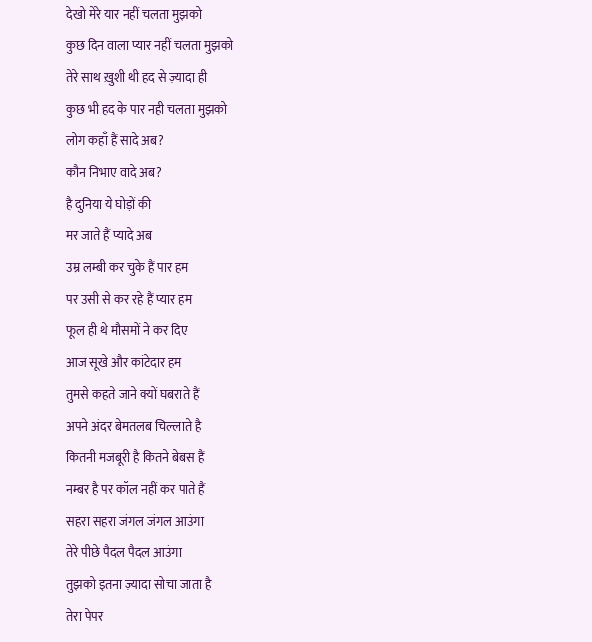देखो मेरे यार नहीं चलता मुझको
कुछ दिन वाला प्यार नहीं चलता मुझको
तेरे साथ ख़ुशी थी हद से ज़्यादा ही
कुछ भी हद के पार नही चलता मुझको
लोग कहाँ हैं सादे अब?
कौन निभाए वादे अब?
है दुनिया ये घोड़ों की
मर जाते हैं प्यादे अब
उम्र लम्बी कर चुके हैं पार हम
पर उसी से कर रहे हैं प्यार हम
फूल ही थे मौसमों ने कर दिए
आज सूखे और कांटेदार हम
तुमसे कहते जाने क्यों घबराते हैं
अपने अंदर बेमतलब चिल्लाते है
कितनी मजबूरी है कितने बेबस हैं
नम्बर है पर कॉल नहीं कर पाते हैं
सहरा सहरा जंगल जंगल आउंगा
तेरे पीछे पैदल पैदल आउंगा
तुझको इतना ज़्यादा सोचा जाता है
तेरा पेपर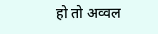हो तो अव्वल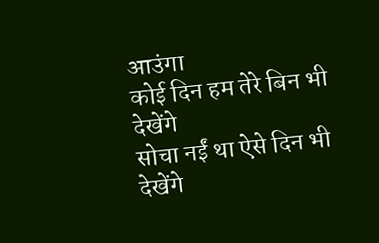आउंगा
कोई दिन हम तेरे बिन भी देखेंगे
सोचा नईं था ऐसे दिन भी देखेंगे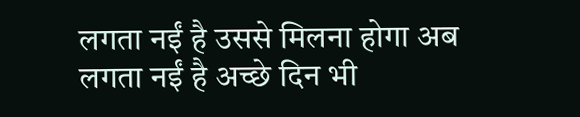लगता नईं है उससे मिलना होगा अब
लगता नईं है अच्छे दिन भी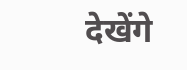देखेंगे